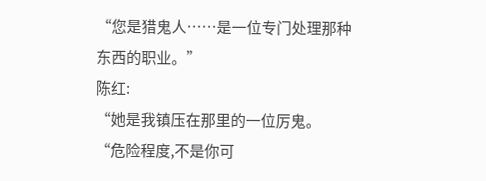“您是猎鬼人……是一位专门处理那种东西的职业。”
陈红:
“她是我镇压在那里的一位厉鬼。
“危险程度,不是你可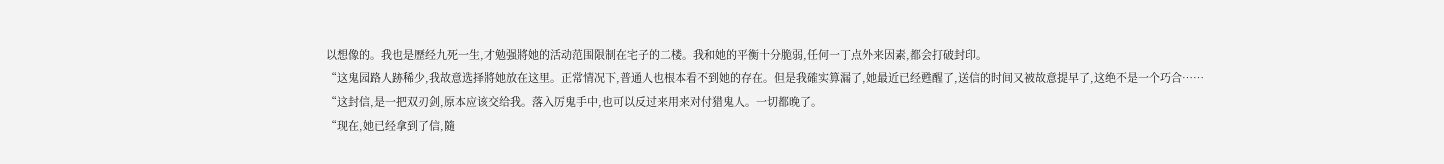以想像的。我也是歷经九死一生,才勉强將她的活动范围限制在宅子的二楼。我和她的平衡十分脆弱,任何一丁点外来因素,都会打破封印。
“这鬼园路人跡稀少,我故意选择將她放在这里。正常情况下,普通人也根本看不到她的存在。但是我確实算漏了,她最近已经甦醒了,送信的时间又被故意提早了,这绝不是一个巧合……
“这封信,是一把双刃剑,原本应该交给我。落入厉鬼手中,也可以反过来用来对付猎鬼人。一切都晚了。
“现在,她已经拿到了信,隨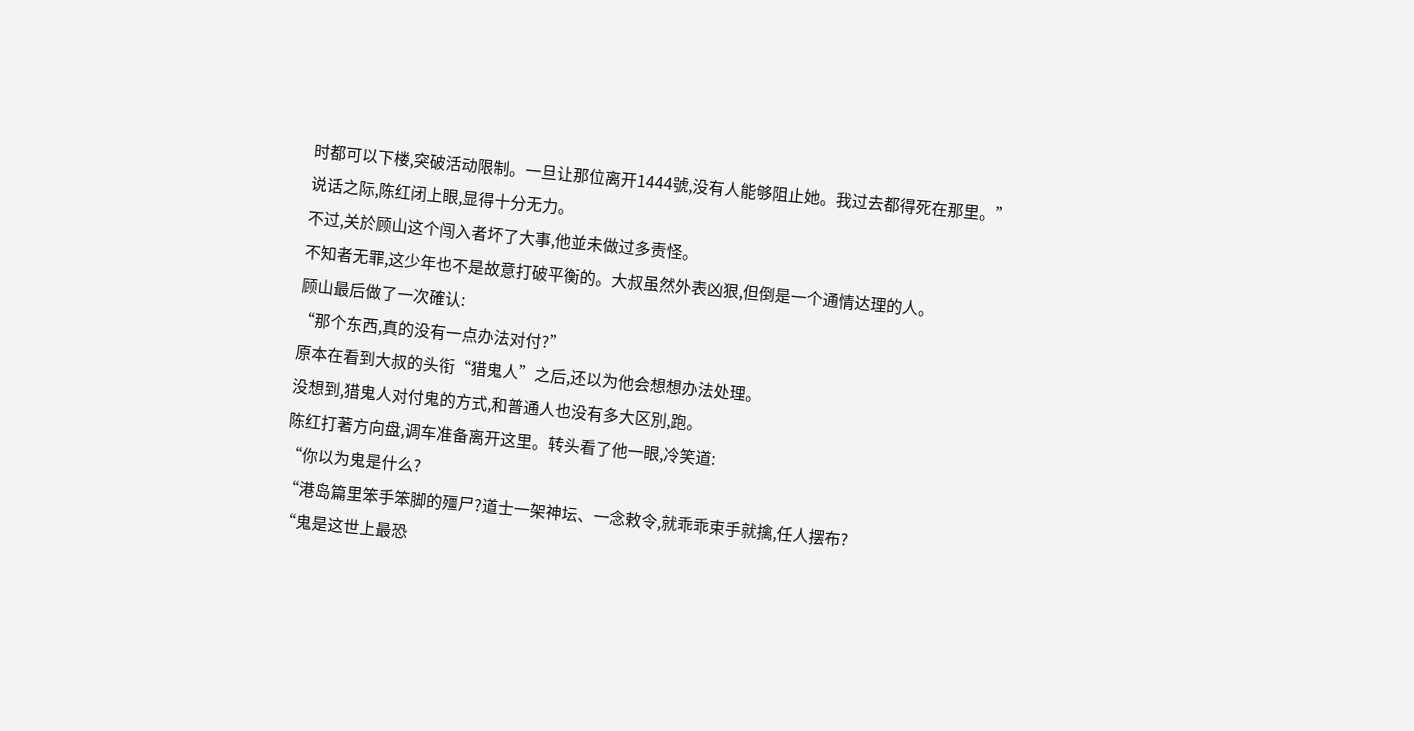时都可以下楼,突破活动限制。一旦让那位离开1444號,没有人能够阻止她。我过去都得死在那里。”
说话之际,陈红闭上眼,显得十分无力。
不过,关於顾山这个闯入者坏了大事,他並未做过多责怪。
不知者无罪,这少年也不是故意打破平衡的。大叔虽然外表凶狠,但倒是一个通情达理的人。
顾山最后做了一次確认:
“那个东西,真的没有一点办法对付?”
原本在看到大叔的头衔“猎鬼人”之后,还以为他会想想办法处理。
没想到,猎鬼人对付鬼的方式,和普通人也没有多大区別,跑。
陈红打著方向盘,调车准备离开这里。转头看了他一眼,冷笑道:
“你以为鬼是什么?
“港岛篇里笨手笨脚的殭尸?道士一架神坛、一念敕令,就乖乖束手就擒,任人摆布?
“鬼是这世上最恐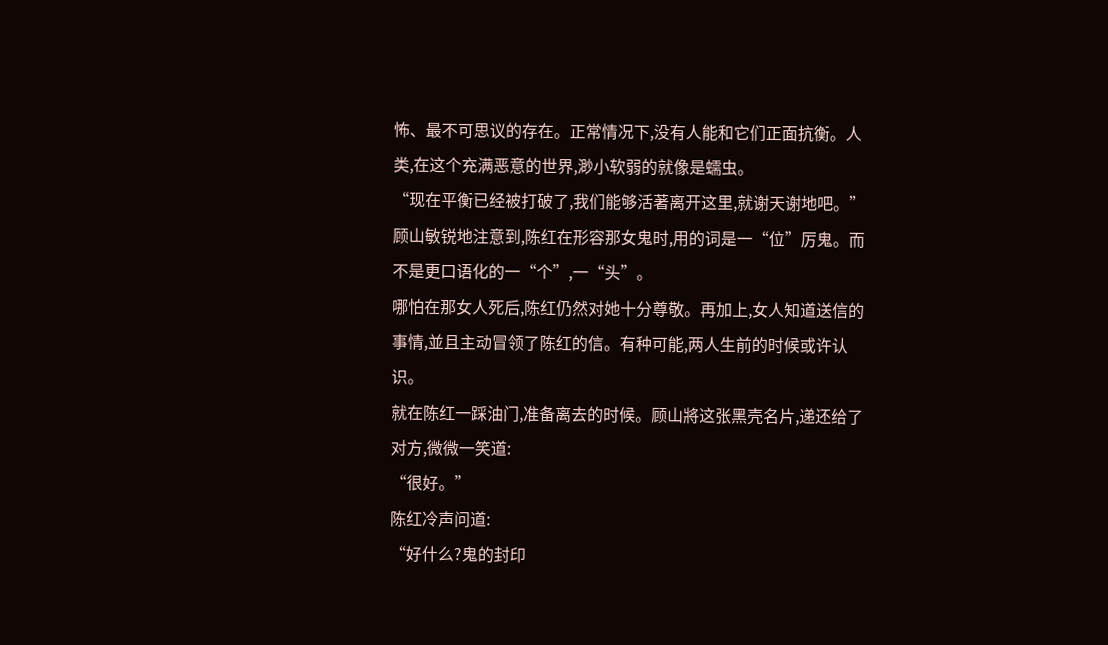怖、最不可思议的存在。正常情况下,没有人能和它们正面抗衡。人类,在这个充满恶意的世界,渺小软弱的就像是蠕虫。
“现在平衡已经被打破了,我们能够活著离开这里,就谢天谢地吧。”
顾山敏锐地注意到,陈红在形容那女鬼时,用的词是一“位”厉鬼。而不是更口语化的一“个”,一“头”。
哪怕在那女人死后,陈红仍然对她十分尊敬。再加上,女人知道送信的事情,並且主动冒领了陈红的信。有种可能,两人生前的时候或许认识。
就在陈红一踩油门,准备离去的时候。顾山將这张黑壳名片,递还给了对方,微微一笑道:
“很好。”
陈红冷声问道:
“好什么?鬼的封印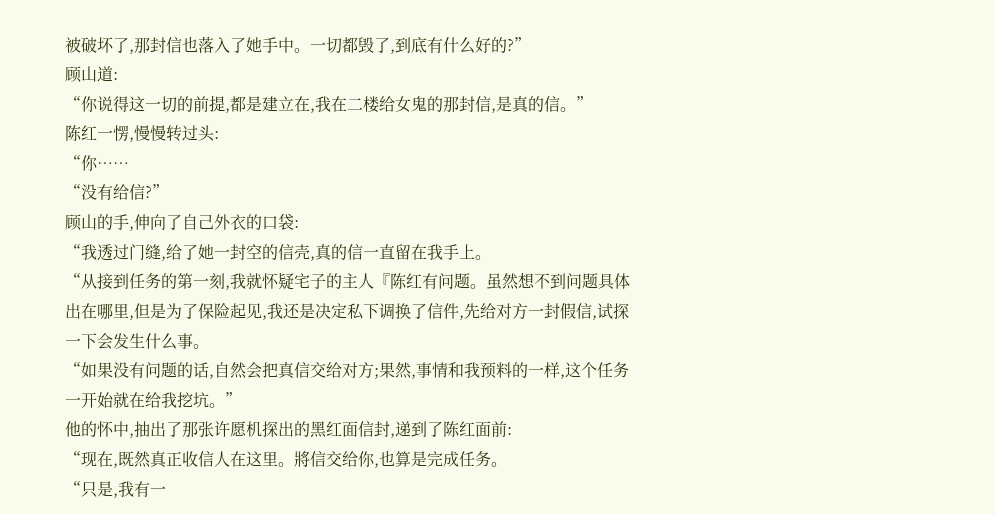被破坏了,那封信也落入了她手中。一切都毁了,到底有什么好的?”
顾山道:
“你说得这一切的前提,都是建立在,我在二楼给女鬼的那封信,是真的信。”
陈红一愣,慢慢转过头:
“你……
“没有给信?”
顾山的手,伸向了自己外衣的口袋:
“我透过门缝,给了她一封空的信壳,真的信一直留在我手上。
“从接到任务的第一刻,我就怀疑宅子的主人『陈红有问题。虽然想不到问题具体出在哪里,但是为了保险起见,我还是决定私下调换了信件,先给对方一封假信,试探一下会发生什么事。
“如果没有问题的话,自然会把真信交给对方;果然,事情和我预料的一样,这个任务一开始就在给我挖坑。”
他的怀中,抽出了那张许愿机探出的黑红面信封,递到了陈红面前:
“现在,既然真正收信人在这里。將信交给你,也算是完成任务。
“只是,我有一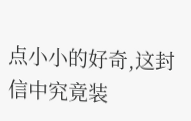点小小的好奇,这封信中究竟装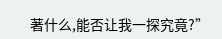著什么,能否让我一探究竟?”